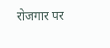रोजगार पर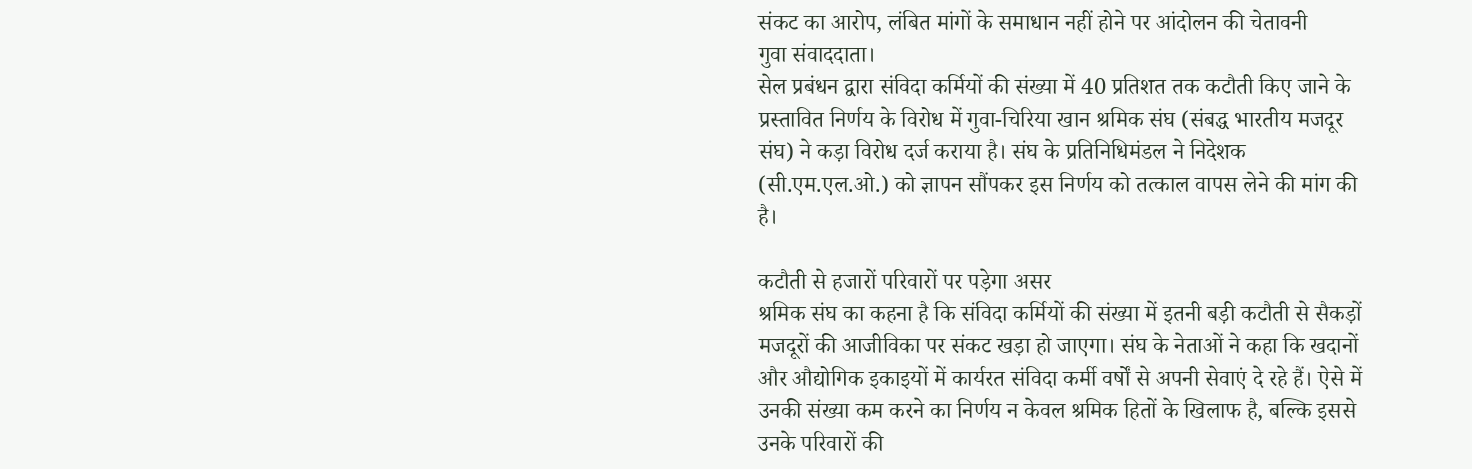संकट का आरोप, लंबित मांगों के समाधान नहीं होने पर आंदोलन की चेतावनी
गुवा संवाददाता।
सेल प्रबंधन द्वारा संविदा कर्मियों की संख्या में 40 प्रतिशत तक कटौती किए जाने के प्रस्तावित निर्णय के विरोध में गुवा-चिरिया खान श्रमिक संघ (संबद्ध भारतीय मजदूर संघ) ने कड़ा विरोध दर्ज कराया है। संघ के प्रतिनिधिमंडल ने निदेशक (सी.एम.एल.ओ.) को ज्ञापन सौंपकर इस निर्णय को तत्काल वापस लेने की मांग की है।

कटौती से हजारों परिवारों पर पड़ेगा असर
श्रमिक संघ का कहना है कि संविदा कर्मियों की संख्या में इतनी बड़ी कटौती से सैकड़ों मजदूरों की आजीविका पर संकट खड़ा हो जाएगा। संघ के नेताओं ने कहा कि खदानों और औद्योगिक इकाइयों में कार्यरत संविदा कर्मी वर्षों से अपनी सेवाएं दे रहे हैं। ऐसे में उनकी संख्या कम करने का निर्णय न केवल श्रमिक हितों के खिलाफ है, बल्कि इससे उनके परिवारों की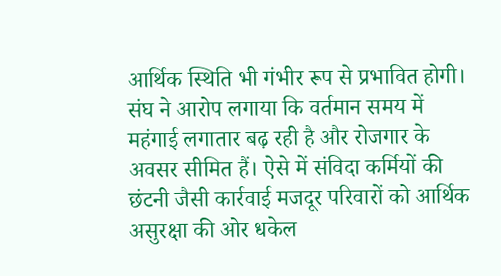आर्थिक स्थिति भी गंभीर रूप से प्रभावित होगी।
संघ ने आरोप लगाया कि वर्तमान समय में महंगाई लगातार बढ़ रही है और रोजगार के अवसर सीमित हैं। ऐसे में संविदा कर्मियों की छंटनी जैसी कार्रवाई मजदूर परिवारों को आर्थिक असुरक्षा की ओर धकेल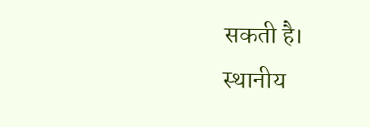सकती है।
स्थानीय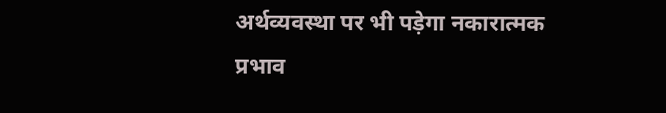अर्थव्यवस्था पर भी पड़ेगा नकारात्मक प्रभाव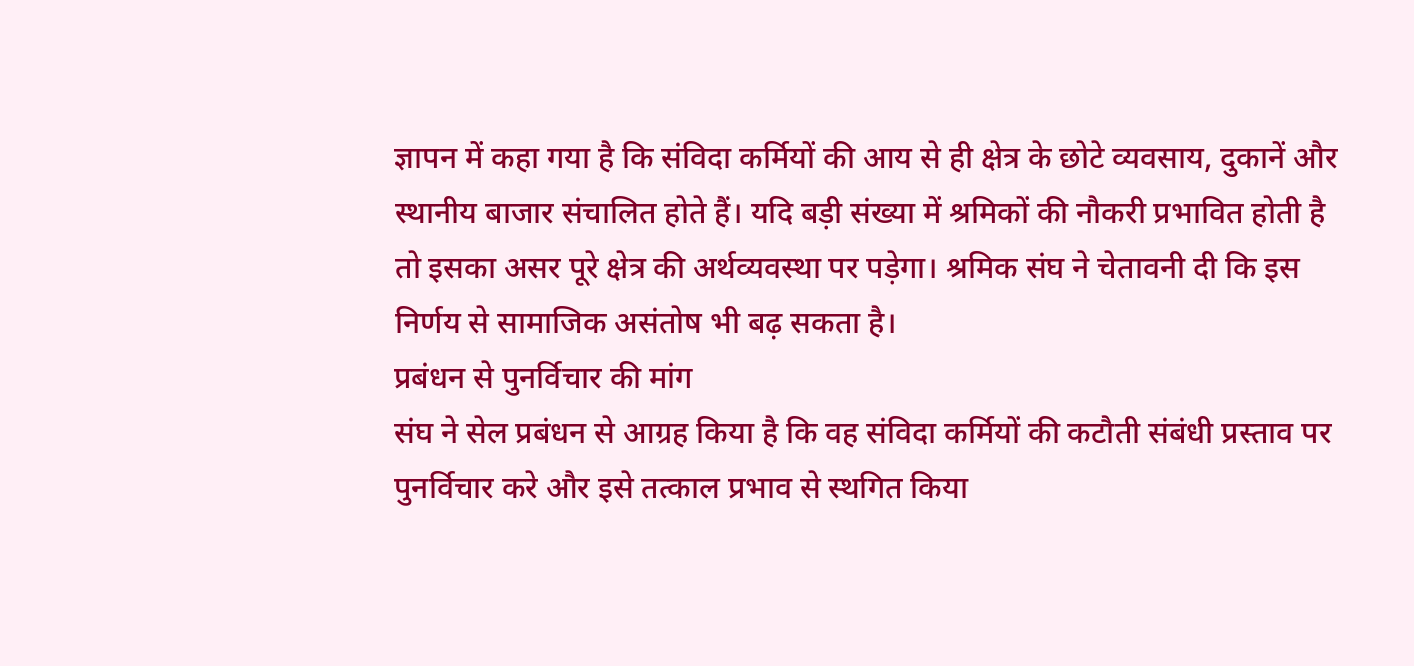ज्ञापन में कहा गया है कि संविदा कर्मियों की आय से ही क्षेत्र के छोटे व्यवसाय, दुकानें और स्थानीय बाजार संचालित होते हैं। यदि बड़ी संख्या में श्रमिकों की नौकरी प्रभावित होती है तो इसका असर पूरे क्षेत्र की अर्थव्यवस्था पर पड़ेगा। श्रमिक संघ ने चेतावनी दी कि इस निर्णय से सामाजिक असंतोष भी बढ़ सकता है।
प्रबंधन से पुनर्विचार की मांग
संघ ने सेल प्रबंधन से आग्रह किया है कि वह संविदा कर्मियों की कटौती संबंधी प्रस्ताव पर पुनर्विचार करे और इसे तत्काल प्रभाव से स्थगित किया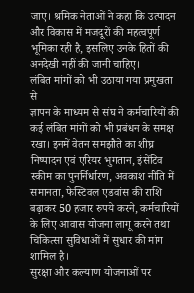जाए। श्रमिक नेताओं ने कहा कि उत्पादन और विकास में मजदूरों की महत्वपूर्ण भूमिका रही है, इसलिए उनके हितों की अनदेखी नहीं की जानी चाहिए।
लंबित मांगों को भी उठाया गया प्रमुखता से
ज्ञापन के माध्यम से संघ ने कर्मचारियों की कई लंबित मांगों को भी प्रबंधन के समक्ष रखा। इनमें वेतन समझौते का शीघ्र निष्पादन एवं एरियर भुगतान, इंसेंटिव स्कीम का पुनर्निर्धारण, अवकाश नीति में समानता, फेस्टिवल एडवांस की राशि बढ़ाकर 50 हजार रुपये करने, कर्मचारियों के लिए आवास योजना लागू करने तथा चिकित्सा सुविधाओं में सुधार की मांग शामिल है।
सुरक्षा और कल्याण योजनाओं पर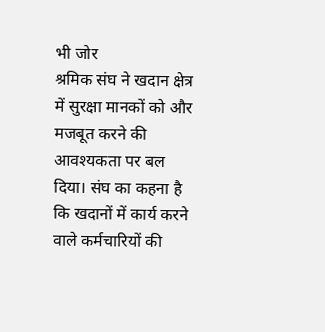भी जोर
श्रमिक संघ ने खदान क्षेत्र में सुरक्षा मानकों को और मजबूत करने की आवश्यकता पर बल दिया। संघ का कहना है कि खदानों में कार्य करने वाले कर्मचारियों की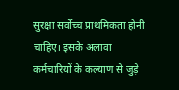सुरक्षा सर्वोच्च प्राथमिकता होनी चाहिए। इसके अलावा कर्मचारियों के कल्याण से जुड़े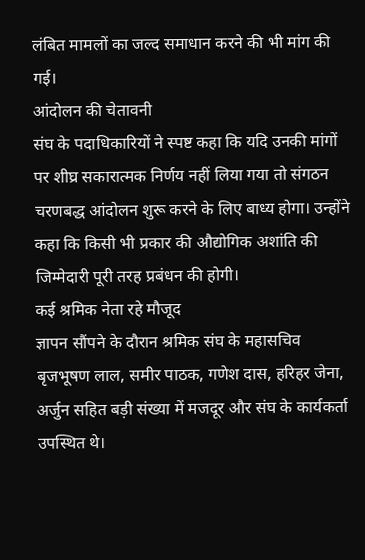लंबित मामलों का जल्द समाधान करने की भी मांग की गई।
आंदोलन की चेतावनी
संघ के पदाधिकारियों ने स्पष्ट कहा कि यदि उनकी मांगों पर शीघ्र सकारात्मक निर्णय नहीं लिया गया तो संगठन चरणबद्ध आंदोलन शुरू करने के लिए बाध्य होगा। उन्होंने कहा कि किसी भी प्रकार की औद्योगिक अशांति की जिम्मेदारी पूरी तरह प्रबंधन की होगी।
कई श्रमिक नेता रहे मौजूद
ज्ञापन सौंपने के दौरान श्रमिक संघ के महासचिव बृजभूषण लाल, समीर पाठक, गणेश दास, हरिहर जेना, अर्जुन सहित बड़ी संख्या में मजदूर और संघ के कार्यकर्ता उपस्थित थे।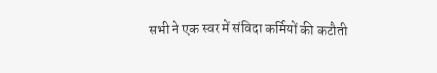सभी ने एक स्वर में संविदा कर्मियों की कटौती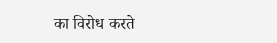का विरोध करते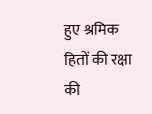हुए श्रमिक हितों की रक्षा की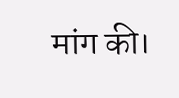मांग की।